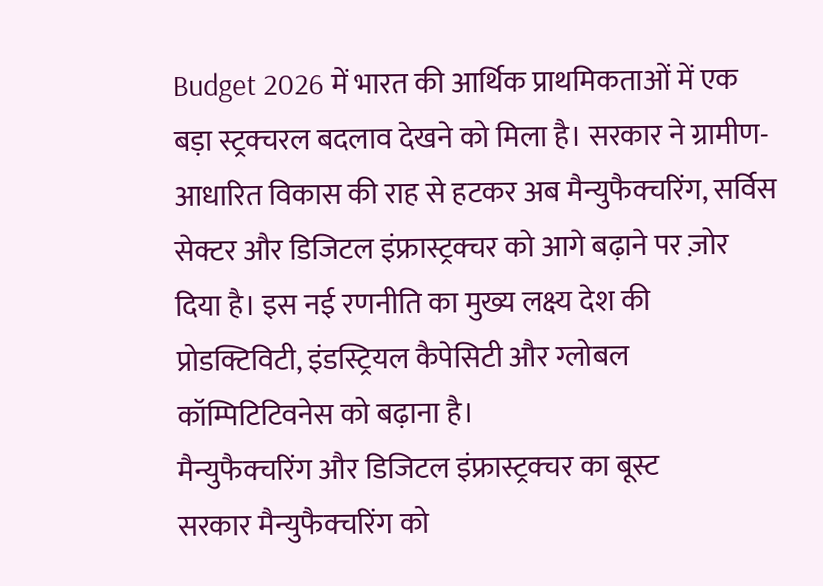Budget 2026 में भारत की आर्थिक प्राथमिकताओं में एक बड़ा स्ट्रक्चरल बदलाव देखने को मिला है। सरकार ने ग्रामीण-आधारित विकास की राह से हटकर अब मैन्युफैक्चरिंग, सर्विस सेक्टर और डिजिटल इंफ्रास्ट्रक्चर को आगे बढ़ाने पर ज़ोर दिया है। इस नई रणनीति का मुख्य लक्ष्य देश की प्रोडक्टिविटी, इंडस्ट्रियल कैपेसिटी और ग्लोबल कॉम्पिटिटिवनेस को बढ़ाना है।
मैन्युफैक्चरिंग और डिजिटल इंफ्रास्ट्रक्चर का बूस्ट
सरकार मैन्युफैक्चरिंग को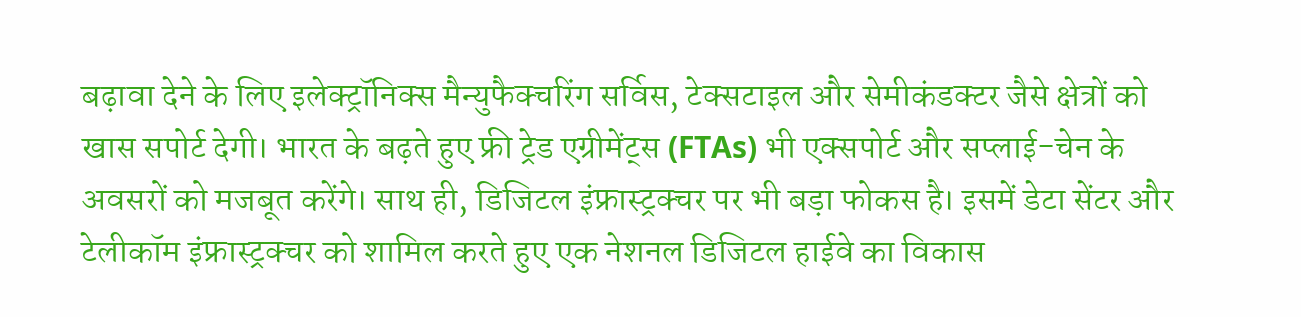बढ़ावा देने के लिए इलेक्ट्रॉनिक्स मैन्युफैक्चरिंग सर्विस, टेक्सटाइल और सेमीकंडक्टर जैसे क्षेत्रों को खास सपोर्ट देगी। भारत के बढ़ते हुए फ्री ट्रेड एग्रीमेंट्स (FTAs) भी एक्सपोर्ट और सप्लाई-चेन के अवसरों को मजबूत करेंगे। साथ ही, डिजिटल इंफ्रास्ट्रक्चर पर भी बड़ा फोकस है। इसमें डेटा सेंटर और टेलीकॉम इंफ्रास्ट्रक्चर को शामिल करते हुए एक नेशनल डिजिटल हाईवे का विकास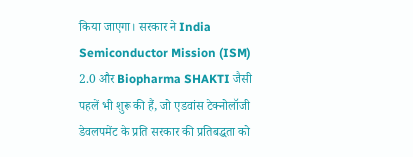किया जाएगा। सरकार ने India Semiconductor Mission (ISM) 2.0 और Biopharma SHAKTI जैसी पहलें भी शुरू की हैं, जो एडवांस टेक्नोलॉजी डेवलपमेंट के प्रति सरकार की प्रतिबद्धता को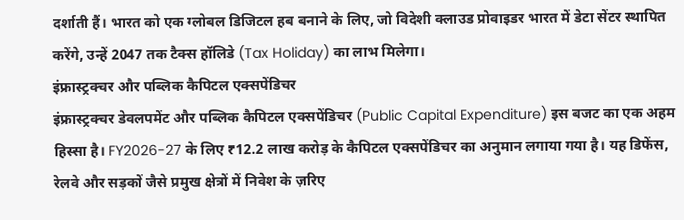दर्शाती हैं। भारत को एक ग्लोबल डिजिटल हब बनाने के लिए, जो विदेशी क्लाउड प्रोवाइडर भारत में डेटा सेंटर स्थापित करेंगे, उन्हें 2047 तक टैक्स हॉलिडे (Tax Holiday) का लाभ मिलेगा।
इंफ्रास्ट्रक्चर और पब्लिक कैपिटल एक्सपेंडिचर
इंफ्रास्ट्रक्चर डेवलपमेंट और पब्लिक कैपिटल एक्सपेंडिचर (Public Capital Expenditure) इस बजट का एक अहम हिस्सा है। FY2026-27 के लिए ₹12.2 लाख करोड़ के कैपिटल एक्सपेंडिचर का अनुमान लगाया गया है। यह डिफेंस, रेलवे और सड़कों जैसे प्रमुख क्षेत्रों में निवेश के ज़रिए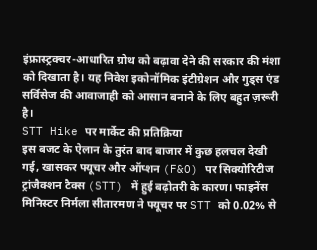इंफ्रास्ट्रक्चर-आधारित ग्रोथ को बढ़ावा देने की सरकार की मंशा को दिखाता है। यह निवेश इकोनॉमिक इंटीग्रेशन और गुड्स एंड सर्विसेज की आवाजाही को आसान बनाने के लिए बहुत ज़रूरी है।
STT Hike पर मार्केट की प्रतिक्रिया
इस बजट के ऐलान के तुरंत बाद बाजार में कुछ हलचल देखी गई, खासकर फ्यूचर और ऑप्शन (F&O) पर सिक्योरिटीज ट्रांजैक्शन टैक्स (STT) में हुई बढ़ोतरी के कारण। फाइनेंस मिनिस्टर निर्मला सीतारमण ने फ्यूचर पर STT को 0.02% से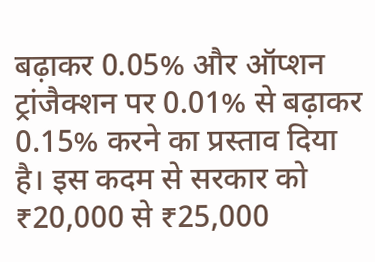बढ़ाकर 0.05% और ऑप्शन ट्रांजैक्शन पर 0.01% से बढ़ाकर 0.15% करने का प्रस्ताव दिया है। इस कदम से सरकार को ₹20,000 से ₹25,000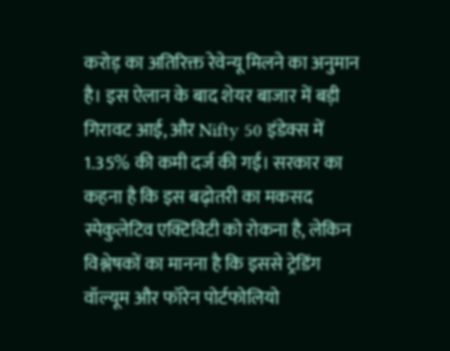करोड़ का अतिरिक्त रेवेन्यू मिलने का अनुमान है। इस ऐलान के बाद शेयर बाजार में बड़ी गिरावट आई, और Nifty 50 इंडेक्स में 1.35% की कमी दर्ज की गई। सरकार का कहना है कि इस बढ़ोतरी का मकसद स्पेकुलेटिव एक्टिविटी को रोकना है, लेकिन विश्लेषकों का मानना है कि इससे ट्रेडिंग वॉल्यूम और फॉरेन पोर्टफोलियो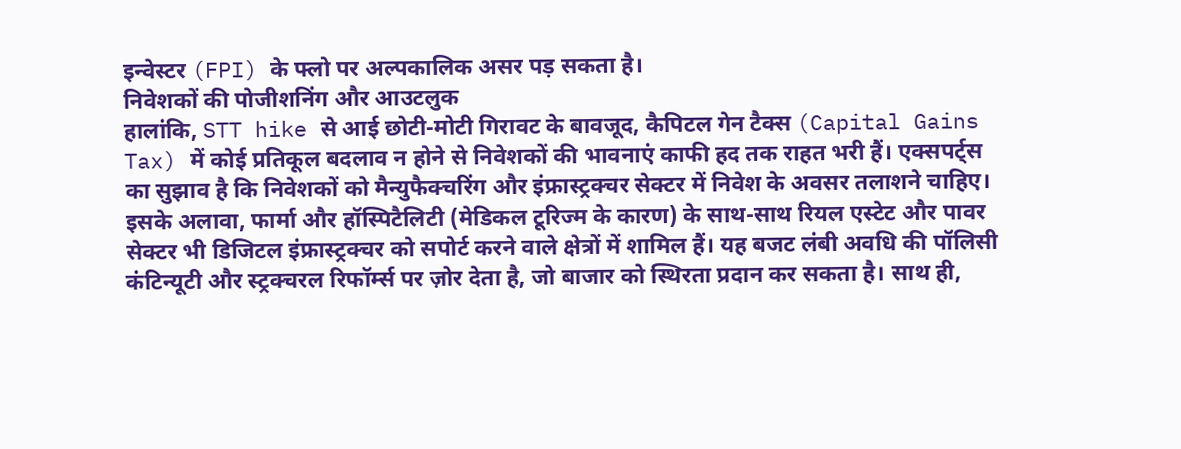इन्वेस्टर (FPI) के फ्लो पर अल्पकालिक असर पड़ सकता है।
निवेशकों की पोजीशनिंग और आउटलुक
हालांकि, STT hike से आई छोटी-मोटी गिरावट के बावजूद, कैपिटल गेन टैक्स (Capital Gains Tax) में कोई प्रतिकूल बदलाव न होने से निवेशकों की भावनाएं काफी हद तक राहत भरी हैं। एक्सपर्ट्स का सुझाव है कि निवेशकों को मैन्युफैक्चरिंग और इंफ्रास्ट्रक्चर सेक्टर में निवेश के अवसर तलाशने चाहिए। इसके अलावा, फार्मा और हॉस्पिटैलिटी (मेडिकल टूरिज्म के कारण) के साथ-साथ रियल एस्टेट और पावर सेक्टर भी डिजिटल इंफ्रास्ट्रक्चर को सपोर्ट करने वाले क्षेत्रों में शामिल हैं। यह बजट लंबी अवधि की पॉलिसी कंटिन्यूटी और स्ट्रक्चरल रिफॉर्म्स पर ज़ोर देता है, जो बाजार को स्थिरता प्रदान कर सकता है। साथ ही,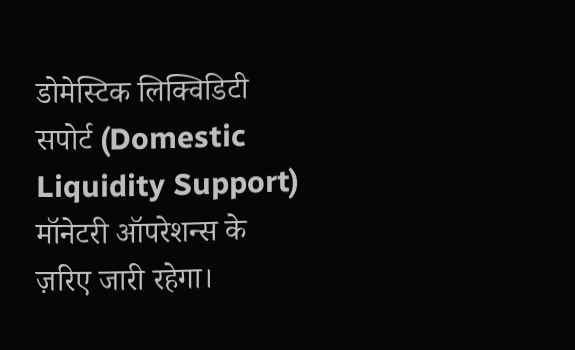डोमेस्टिक लिक्विडिटी सपोर्ट (Domestic Liquidity Support) मॉनेटरी ऑपरेशन्स के ज़रिए जारी रहेगा।